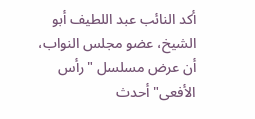أكد النائب عبد اللطيف أبو الشيخ، عضو مجلس النواب، أن عرض مسلسل "رأس الأفعى" أحدث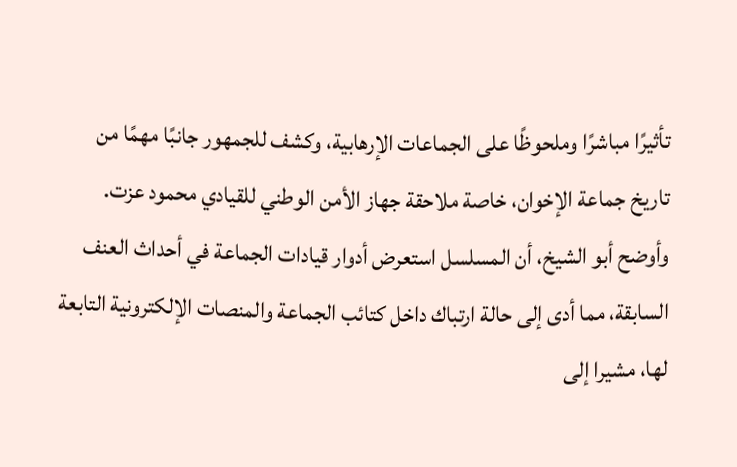تأثيرًا مباشرًا وملحوظًا على الجماعات الإرهابية، وكشف للجمهور جانبًا مهمًا من تاريخ جماعة الإخوان، خاصة ملاحقة جهاز الأمن الوطني للقيادي محمود عزت.
وأوضح أبو الشيخ، أن المسلسل استعرض أدوار قيادات الجماعة في أحداث العنف السابقة، مما أدى إلى حالة ارتباك داخل كتائب الجماعة والمنصات الإلكترونية التابعة لها، مشيرا إلى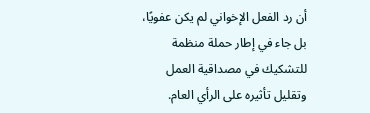أن رد الفعل الإخواني لم يكن عفويًا، بل جاء في إطار حملة منظمة للتشكيك في مصداقية العمل وتقليل تأثيره على الرأي العام.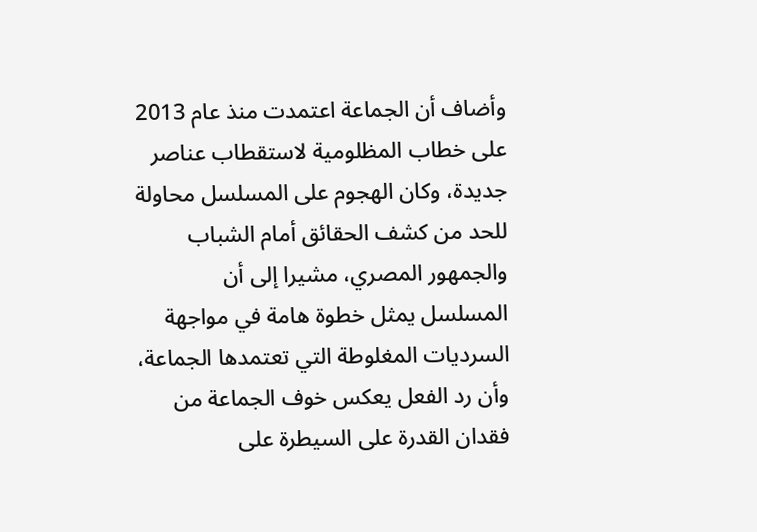وأضاف أن الجماعة اعتمدت منذ عام 2013 على خطاب المظلومية لاستقطاب عناصر جديدة، وكان الهجوم على المسلسل محاولة للحد من كشف الحقائق أمام الشباب والجمهور المصري، مشيرا إلى أن المسلسل يمثل خطوة هامة في مواجهة السرديات المغلوطة التي تعتمدها الجماعة، وأن رد الفعل يعكس خوف الجماعة من فقدان القدرة على السيطرة على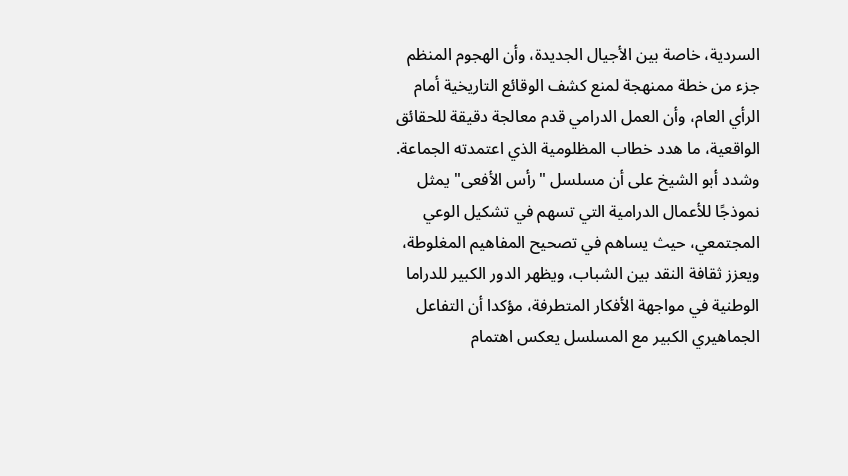السردية، خاصة بين الأجيال الجديدة، وأن الهجوم المنظم جزء من خطة ممنهجة لمنع كشف الوقائع التاريخية أمام الرأي العام، وأن العمل الدرامي قدم معالجة دقيقة للحقائق الواقعية، ما هدد خطاب المظلومية الذي اعتمدته الجماعة.
وشدد أبو الشيخ على أن مسلسل "رأس الأفعى" يمثل نموذجًا للأعمال الدرامية التي تسهم في تشكيل الوعي المجتمعي، حيث يساهم في تصحيح المفاهيم المغلوطة، ويعزز ثقافة النقد بين الشباب، ويظهر الدور الكبير للدراما الوطنية في مواجهة الأفكار المتطرفة، مؤكدا أن التفاعل الجماهيري الكبير مع المسلسل يعكس اهتمام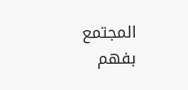المجتمع بفهم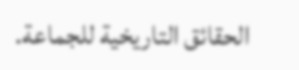الحقائق التاريخية للجماعة.